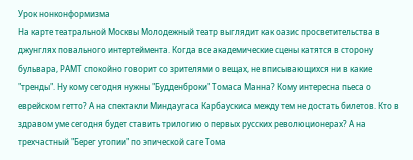Урок нонконформизма
На карте театральной Москвы Молодежный театр выглядит как оазис просветительства в джунглях повального интертеймента. Когда все академические сцены катятся в сторону бульвара, РАМТ спокойно говорит со зрителями о вещах, не вписывающихся ни в какие "тренды". Ну кому сегодня нужны "Будденброки" Томаса Манна? Кому интересна пьеса о еврейском гетто? А на спектакли Миндаугаса Карбаускиса между тем не достать билетов. Кто в здравом уме сегодня будет ставить трилогию о первых русских революционерах? А на трехчастный "Берег утопии" по эпической саге Тома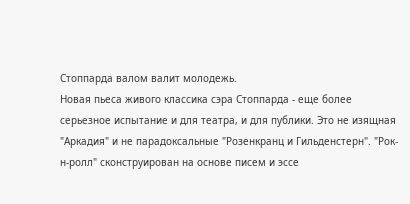Стоппарда валом валит молодежь.
Новая пьеса живого классика сэра Стоппарда - еще более серьезное испытание и для театра, и для публики. Это не изящная "Аркадия" и не парадоксальные "Розенкранц и Гильденстерн". "Рок-н-ролл" сконструирован на основе писем и эссе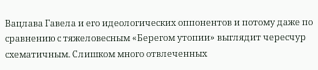Вацлава Гавела и его идеологических оппонентов и потому даже по сравнению с тяжеловесным «Берегом утопии» выглядит чересчур схематичным. Слишком много отвлеченных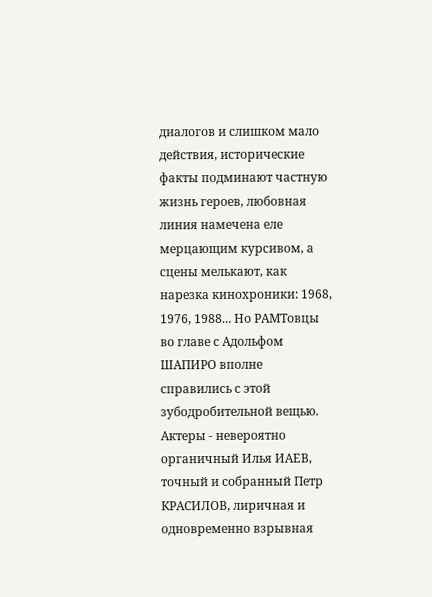диалогов и слишком мало действия, исторические факты подминают частную жизнь героев, любовная линия намечена еле мерцающим курсивом, а сцены мелькают, как нарезка кинохроники: 1968, 1976, 1988... Но РАМТовцы во главе с Адольфом ШАПИРО вполне справились с этой зубодробительной вещью. Актеры - невероятно органичный Илья ИАЕВ, точный и собранный Петр КРАСИЛОВ, лиричная и одновременно взрывная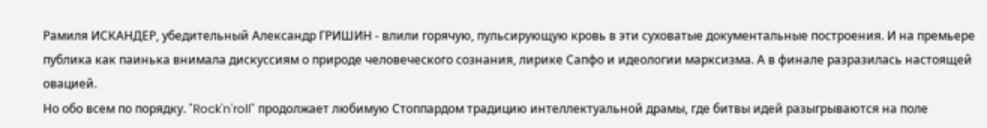Рамиля ИСКАНДЕР, убедительный Александр ГРИШИН - влили горячую, пульсирующую кровь в эти суховатые документальные построения. И на премьере публика как паинька внимала дискуссиям о природе человеческого сознания, лирике Сапфо и идеологии марксизма. А в финале разразилась настоящей овацией.
Но обо всем по порядку. "Rock'n'roll" продолжает любимую Стоппардом традицию интеллектуальной драмы, где битвы идей разыгрываются на поле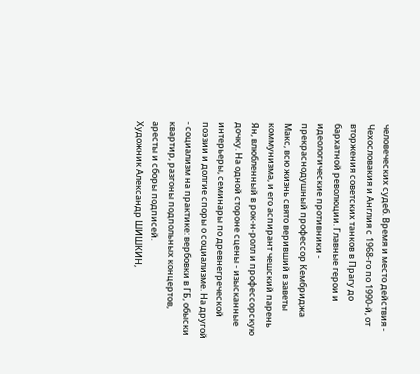человеческих судеб. Время и место действия - Чехословакия и Англия с 1968-го по 1990-й, от вторжения советских танков в Прагу до бархатной революции. Главные герои и идеологические противники - прекраснодушный профессор Кембриджа Макс, всю жизнь свято веривший в заветы коммунизма, и его аспирант чешский парень Ян, влюбленный в рок-н-ролл и профессорскую дочку. На одной стороне сцены - изысканные интерьеры, семинары по древнегреческой поэзии и долгие споры о социализме. На другой - социализм на практике: вербовки в ГБ, обыски квартир, разгоны подпольных концертов, аресты и сборы подписей.
Художник Александр ШИШКИН,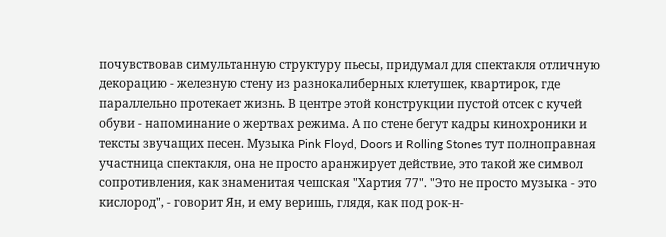почувствовав симультанную структуру пьесы, придумал для спектакля отличную декорацию - железную стену из разнокалиберных клетушек, квартирок, где параллельно протекает жизнь. В центре этой конструкции пустой отсек с кучей обуви - напоминание о жертвах режима. А по стене бегут кадры кинохроники и тексты звучащих песен. Музыка Pink Floyd, Doors и Rolling Stones тут полноправная участница спектакля, она не просто аранжирует действие, это такой же символ сопротивления, как знаменитая чешская "Хартия 77". "Это не просто музыка - это кислород", - говорит Ян, и ему веришь, глядя, как под рок-н-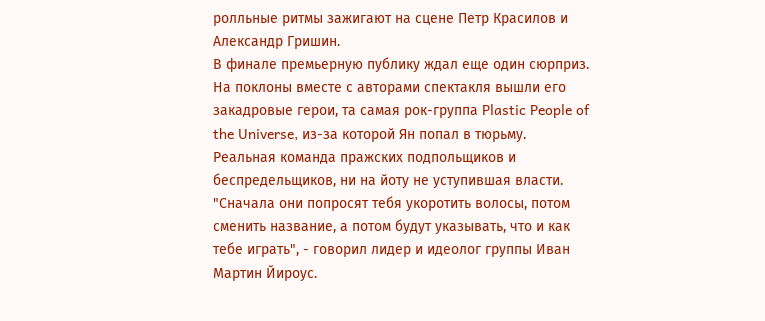ролльные ритмы зажигают на сцене Петр Красилов и Александр Гришин.
В финале премьерную публику ждал еще один сюрприз. На поклоны вместе с авторами спектакля вышли его закадровые герои, та самая рок-группа Plastic People of the Universe, из-за которой Ян попал в тюрьму. Реальная команда пражских подпольщиков и беспредельщиков, ни на йоту не уступившая власти. "Сначала они попросят тебя укоротить волосы, потом сменить название, а потом будут указывать, что и как тебе играть", - говорил лидер и идеолог группы Иван Мартин Йироус.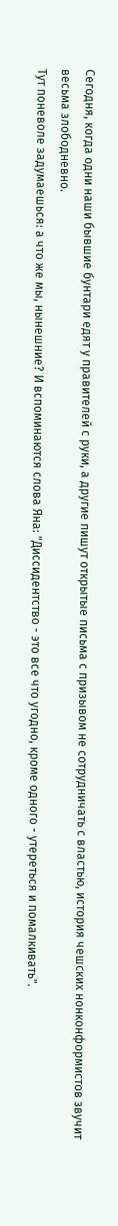Сегодня, когда одни наши бывшие бунтари едят у правителей с руки, а другие пишут открытые письма с призывом не сотрудничать с властью, история чешских нонконформистов звучит весьма злободневно.
Тут поневоле задумаешься: а что же мы, нынешние? И вспоминаются слова Яна: "Диссидентство - это все что угодно, кроме одного - утереться и помалкивать".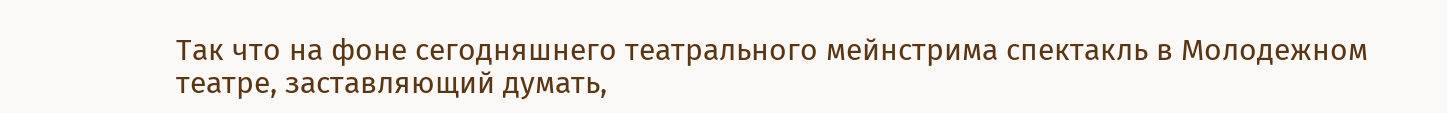Так что на фоне сегодняшнего театрального мейнстрима спектакль в Молодежном театре, заставляющий думать,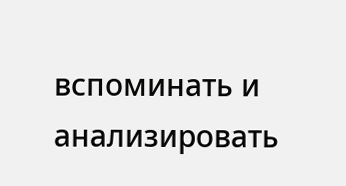вспоминать и анализировать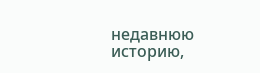недавнюю историю,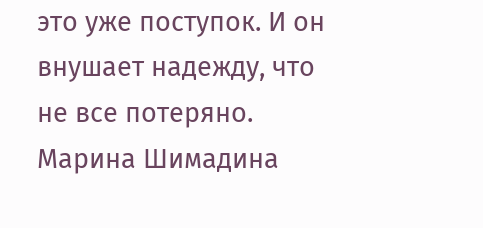это уже поступок. И он внушает надежду, что не все потеряно.
Марина Шимадина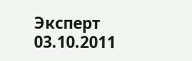Эксперт
03.10.2011